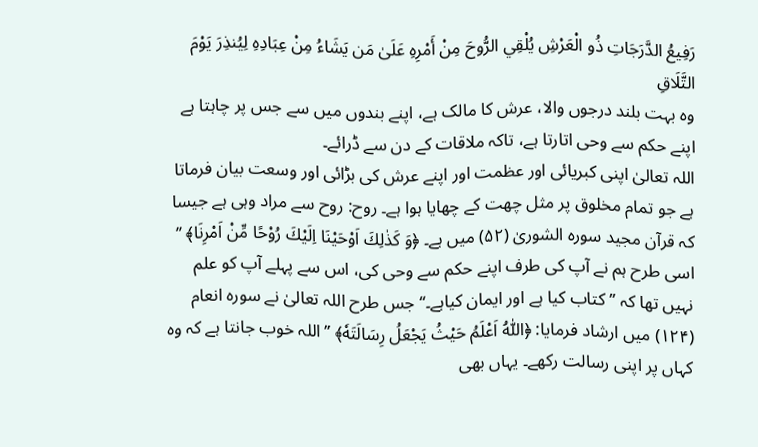رَفِيعُ الدَّرَجَاتِ ذُو الْعَرْشِ يُلْقِي الرُّوحَ مِنْ أَمْرِهِ عَلَىٰ مَن يَشَاءُ مِنْ عِبَادِهِ لِيُنذِرَ يَوْمَ التَّلَاقِ
وہ بہت بلند درجوں والا، عرش کا مالک ہے، اپنے بندوں میں سے جس پر چاہتا ہے اپنے حکم سے وحی اتارتا ہے، تاکہ ملاقات کے دن سے ڈرائے۔
اللہ تعالیٰ اپنی کبریائی اور عظمت اور اپنے عرش کی بڑائی اور وسعت بیان فرماتا ہے جو تمام مخلوق پر مثل چھت کے چھایا ہوا ہے۔ روح: روح سے مراد وہی ہے جیسا کہ قرآن مجید سورہ الشوریٰ (۵۲) میں ہے۔ ﴿وَ كَذٰلِكَ اَوْحَيْنَا اِلَيْكَ رُوْحًا مِّنْ اَمْرِنَا﴾ ’’ اسی طرح ہم نے آپ کی طرف اپنے حکم سے وحی کی، اس سے پہلے آپ کو علم نہیں تھا کہ ’’ کتاب کیا ہے اور ایمان کیاہے۔‘‘ جس طرح اللہ تعالیٰ نے سورہ انعام (۱۲۴) میں ارشاد فرمایا: ﴿اَللّٰهُ اَعْلَمُ حَيْثُ يَجْعَلُ رِسَالَتَهٗ﴾ ’’اللہ خوب جانتا ہے کہ وہ کہاں پر اپنی رسالت رکھے۔ یہاں بھی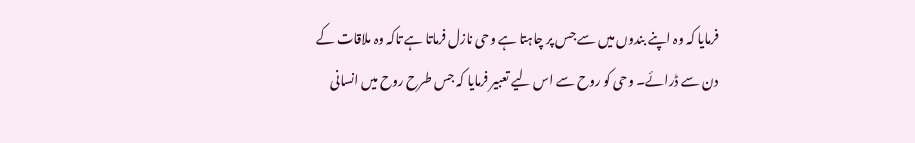فرمایا کہ وہ اپنے بندوں میں سے جس پر چاہتا ہے وحی نازل فرماتا ہے تاکہ وہ ملاقات کے دن سے ڈرائے۔ وحی کو روح سے اس لیے تعبیر فرمایا کہ جس طرح روح میں انسانی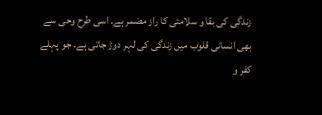زندگی کی بقا و سلامتی کا راز مضمر ہے۔ اسی طرح وحی سے بھی انسانی قلوب میں زندگی کی لہر دوڑ جاتی ہے۔ جو پہلے کفر و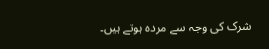شرک کی وجہ سے مردہ ہوتے ہیں۔